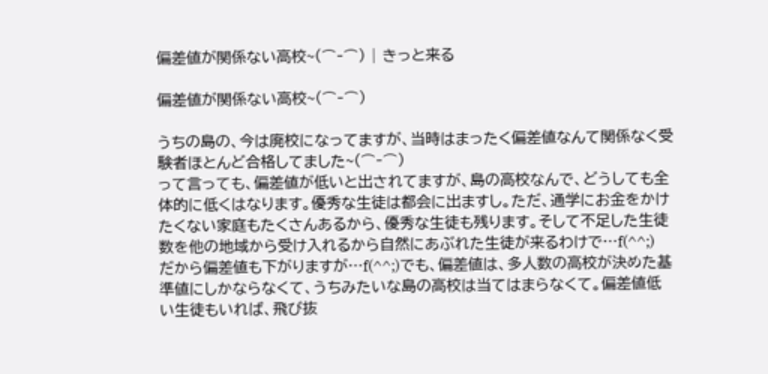偏差値が関係ない高校~(⌒‐⌒) | きっと来る

偏差値が関係ない高校~(⌒‐⌒)

うちの島の、今は廃校になってますが、当時はまったく偏差値なんて関係なく受験者ほとんど合格してました~(⌒‐⌒)
って言っても、偏差値が低いと出されてますが、島の高校なんで、どうしても全体的に低くはなります。優秀な生徒は都会に出ますし。ただ、通学にお金をかけたくない家庭もたくさんあるから、優秀な生徒も残ります。そして不足した生徒数を他の地域から受け入れるから自然にあぶれた生徒が来るわけで…f(^^;)
だから偏差値も下がりますが…f(^^;)でも、偏差値は、多人数の高校が決めた基準値にしかならなくて、うちみたいな島の高校は当てはまらなくて。偏差値低い生徒もいれば、飛び抜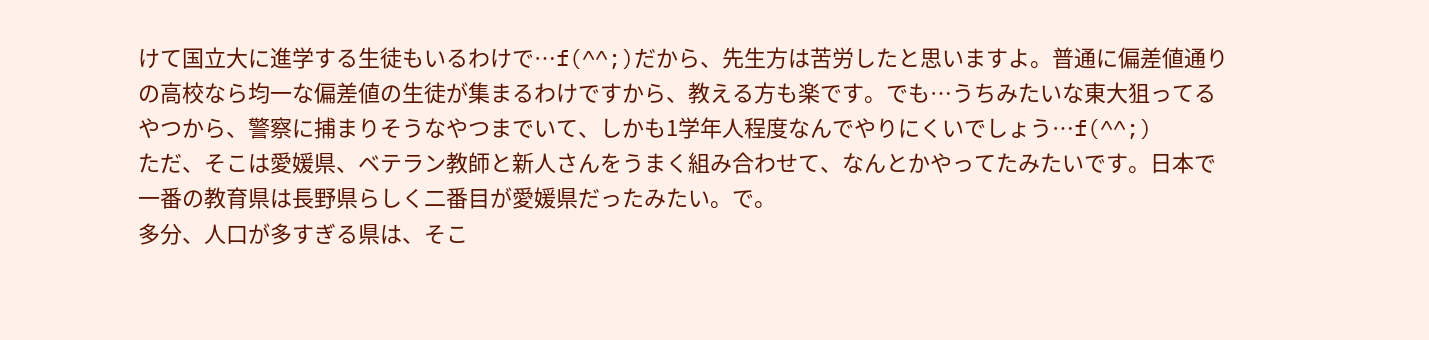けて国立大に進学する生徒もいるわけで…f(^^;)だから、先生方は苦労したと思いますよ。普通に偏差値通りの高校なら均一な偏差値の生徒が集まるわけですから、教える方も楽です。でも…うちみたいな東大狙ってるやつから、警察に捕まりそうなやつまでいて、しかも1学年人程度なんでやりにくいでしょう…f(^^;)
ただ、そこは愛媛県、ベテラン教師と新人さんをうまく組み合わせて、なんとかやってたみたいです。日本で一番の教育県は長野県らしく二番目が愛媛県だったみたい。で。
多分、人口が多すぎる県は、そこ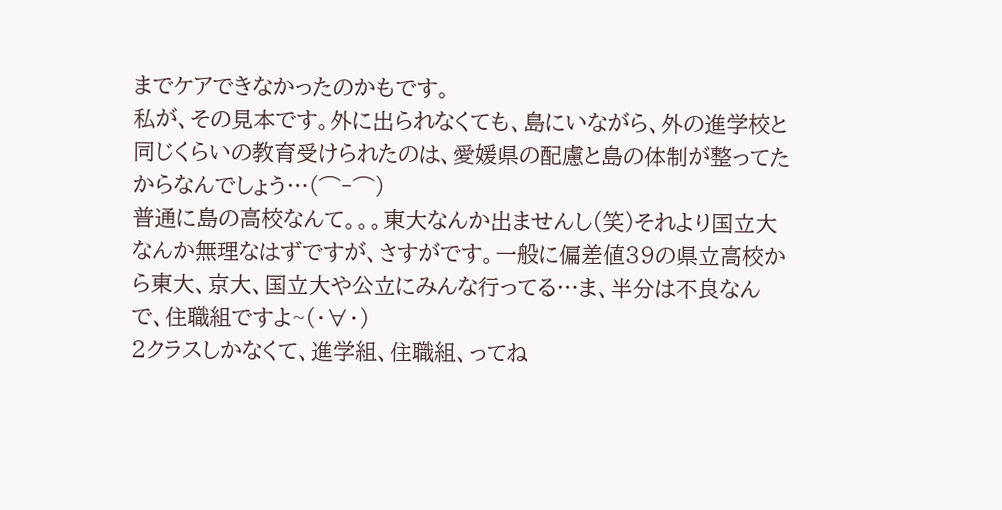までケアできなかったのかもです。
私が、その見本です。外に出られなくても、島にいながら、外の進学校と同じくらいの教育受けられたのは、愛媛県の配慮と島の体制が整ってたからなんでしょう…(⌒‐⌒)
普通に島の高校なんて。。。東大なんか出ませんし(笑)それより国立大なんか無理なはずですが、さすがです。一般に偏差値39の県立高校から東大、京大、国立大や公立にみんな行ってる…ま、半分は不良なんで、住職組ですよ~(・∀・)
2クラスしかなくて、進学組、住職組、ってね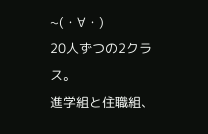~(・∀・)
20人ずつの2クラス。
進学組と住職組、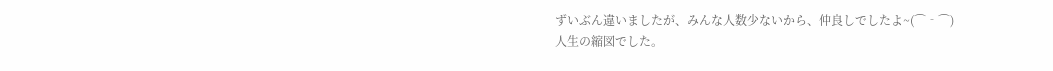ずいぶん違いましたが、みんな人数少ないから、仲良しでしたよ~(⌒‐⌒)
人生の縮図でした。